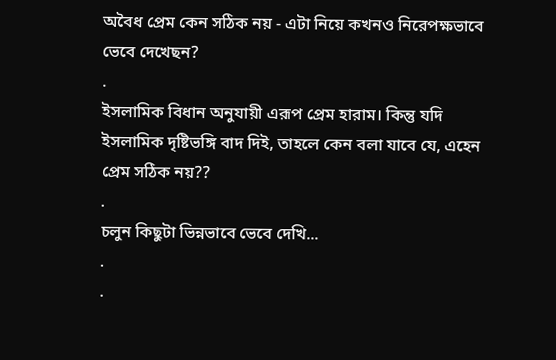অবৈধ প্রেম কেন সঠিক নয় - এটা নিয়ে কখনও নিরেপক্ষভাবে ভেবে দেখেছন?
.
ইসলামিক বিধান অনুযায়ী এরূপ প্রেম হারাম। কিন্তু যদি ইসলামিক দৃষ্টিভঙ্গি বাদ দিই, তাহলে কেন বলা যাবে যে, এহেন প্রেম সঠিক নয়??
.
চলুন কিছুটা ভিন্নভাবে ভেবে দেখি...
.
.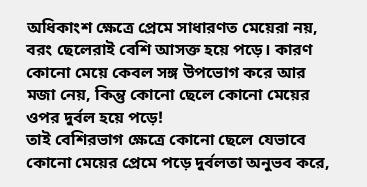অধিকাংশ ক্ষেত্রে প্রেমে সাধারণত মেয়েরা নয়, বরং ছেলেরাই বেশি আসক্ত হয়ে পড়ে। কারণ কোনো মেয়ে কেবল সঙ্গ উপভোগ করে আর মজা নেয়, কিন্তু কোনো ছেলে কোনো মেয়ের ওপর দুর্বল হয়ে পড়ে!
তাই বেশিরভাগ ক্ষেত্রে কোনো ছেলে যেভাবে কোনো মেয়ের প্রেমে পড়ে দুর্বলতা অনুভব করে,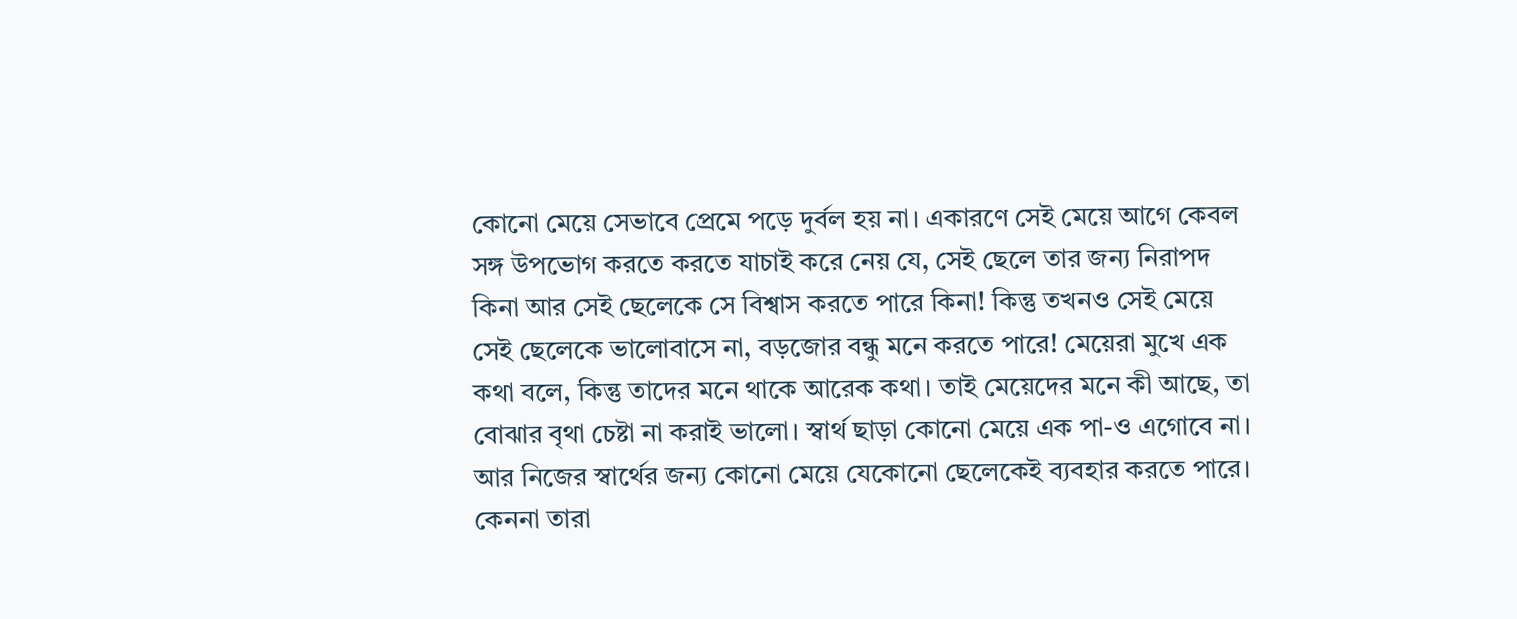কোনো মেয়ে সেভাবে প্রেমে পড়ে দুর্বল হয় না। একারণে সেই মেয়ে আগে কেবল সঙ্গ উপভোগ করতে করতে যাচাই করে নেয় যে, সেই ছেলে তার জন্য নিরাপদ কিনা আর সেই ছেলেকে সে বিশ্বাস করতে পারে কিনা! কিন্তু তখনও সেই মেয়ে সেই ছেলেকে ভালোবাসে না, বড়জোর বন্ধু মনে করতে পারে! মেয়েরা মুখে এক কথা বলে, কিন্তু তাদের মনে থাকে আরেক কথা। তাই মেয়েদের মনে কী আছে, তা বোঝার বৃথা চেষ্টা না করাই ভালো। স্বার্থ ছাড়া কোনো মেয়ে এক পা-ও এগোবে না। আর নিজের স্বার্থের জন্য কোনো মেয়ে যেকোনো ছেলেকেই ব্যবহার করতে পারে। কেননা তারা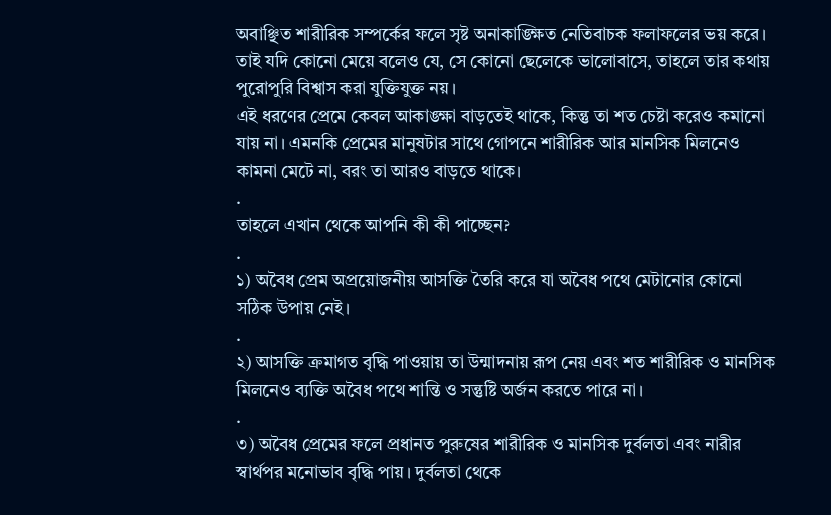অবাঞ্ছিত শারীরিক সম্পর্কের ফলে সৃষ্ট অনাকাঙ্ক্ষিত নেতিবাচক ফলাফলের ভয় করে। তাই যদি কোনো মেয়ে বলেও যে, সে কোনো ছেলেকে ভালোবাসে, তাহলে তার কথায় পুরোপুরি বিশ্বাস করা যুক্তিযুক্ত নয়।
এই ধরণের প্রেমে কেবল আকাঙ্ক্ষা বাড়তেই থাকে, কিন্তু তা শত চেষ্টা করেও কমানো যায় না। এমনকি প্রেমের মানুষটার সাথে গোপনে শারীরিক আর মানসিক মিলনেও কামনা মেটে না, বরং তা আরও বাড়তে থাকে।
.
তাহলে এখান থেকে আপনি কী কী পাচ্ছেন?
.
১) অবৈধ প্রেম অপ্রয়োজনীয় আসক্তি তৈরি করে যা অবৈধ পথে মেটানোর কোনো সঠিক উপায় নেই।
.
২) আসক্তি ক্রমাগত বৃদ্ধি পাওয়ায় তা উন্মাদনায় রূপ নেয় এবং শত শারীরিক ও মানসিক মিলনেও ব্যক্তি অবৈধ পথে শান্তি ও সন্তুষ্টি অর্জন করতে পারে না।
.
৩) অবৈধ প্রেমের ফলে প্রধানত পুরুষের শারীরিক ও মানসিক দুর্বলতা এবং নারীর স্বার্থপর মনোভাব বৃদ্ধি পায়। দুর্বলতা থেকে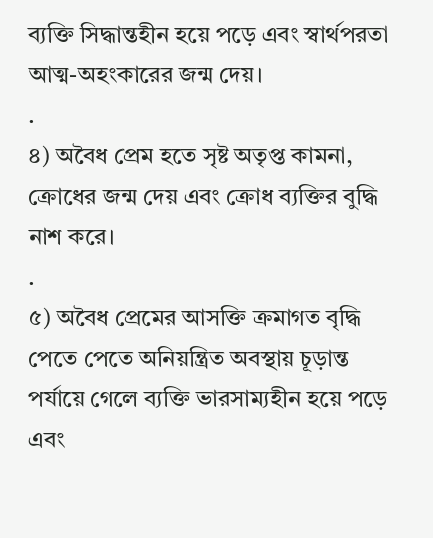ব্যক্তি সিদ্ধান্তহীন হয়ে পড়ে এবং স্বার্থপরতা আত্ম-অহংকারের জন্ম দেয়।
.
৪) অবৈধ প্রেম হতে সৃষ্ট অতৃপ্ত কামনা, ক্রোধের জন্ম দেয় এবং ক্রোধ ব্যক্তির বুদ্ধি নাশ করে।
.
৫) অবৈধ প্রেমের আসক্তি ক্রমাগত বৃদ্ধি পেতে পেতে অনিয়ন্ত্রিত অবস্থায় চূড়ান্ত পর্যায়ে গেলে ব্যক্তি ভারসাম্যহীন হয়ে পড়ে এবং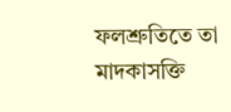ফলশ্রুতিতে তা মাদকাসক্তি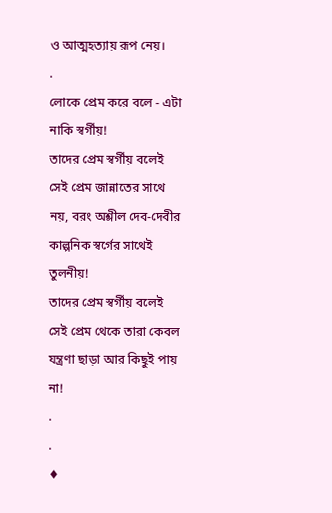ও আত্মহত্যায় রূপ নেয়।
.
লোকে প্রেম করে বলে - এটা নাকি স্বর্গীয়!
তাদের প্রেম স্বর্গীয় বলেই সেই প্রেম জান্নাতের সাথে নয়, বরং অশ্লীল দেব-দেবীর কাল্পনিক স্বর্গের সাথেই তুলনীয়!
তাদের প্রেম স্বর্গীয় বলেই সেই প্রেম থেকে তারা কেবল যন্ত্রণা ছাড়া আর কিছুই পায় না!
.
.
♦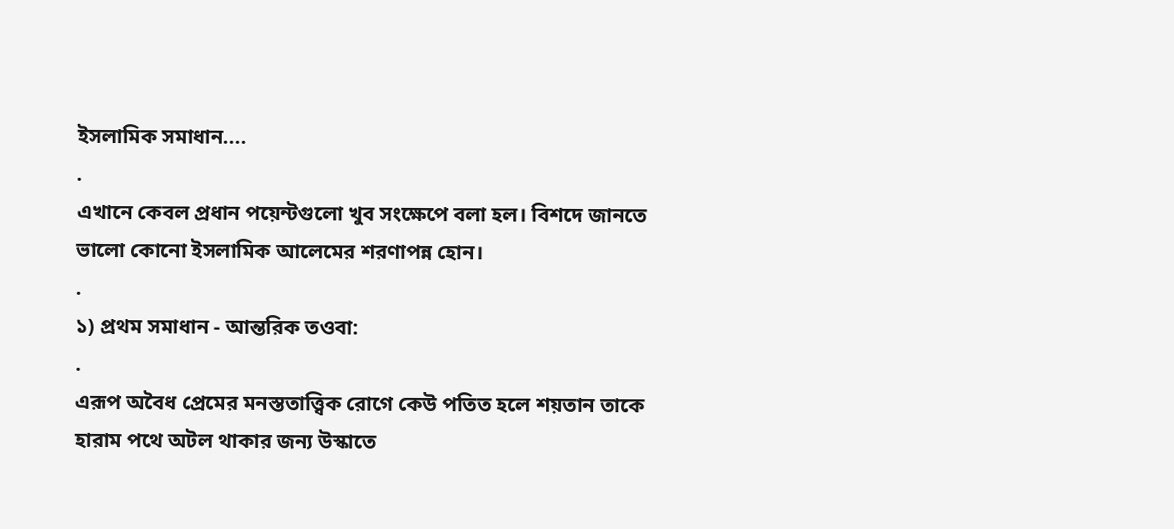ইসলামিক সমাধান....
.
এখানে কেবল প্রধান পয়েন্টগুলো খুব সংক্ষেপে বলা হল। বিশদে জানতে ভালো কোনো ইসলামিক আলেমের শরণাপন্ন হোন।
.
১) প্রথম সমাধান - আন্তরিক তওবা:
.
এরূপ অবৈধ প্রেমের মনস্ততাত্ত্বিক রোগে কেউ পতিত হলে শয়তান তাকে হারাম পথে অটল থাকার জন্য উস্কাতে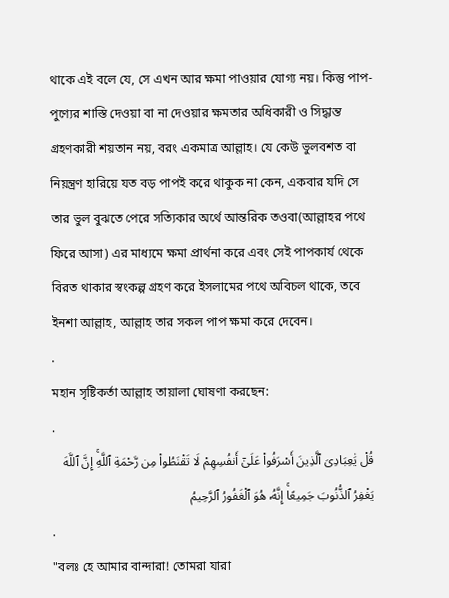থাকে এই বলে যে, সে এখন আর ক্ষমা পাওয়ার যোগ্য নয়। কিন্তু পাপ-পুণ্যের শাস্তি দেওয়া বা না দেওয়ার ক্ষমতার অধিকারী ও সিদ্ধান্ত গ্রহণকারী শয়তান নয়, বরং একমাত্র আল্লাহ। যে কেউ ভুলবশত বা নিয়ন্ত্রণ হারিয়ে যত বড় পাপই করে থাকুক না কেন, একবার যদি সে তার ভুল বুঝতে পেরে সত্যিকার অর্থে আন্তরিক তওবা(আল্লাহর পথে ফিরে আসা) এর মাধ্যমে ক্ষমা প্রার্থনা করে এবং সেই পাপকার্য থেকে বিরত থাকার স্বংকল্প গ্রহণ করে ইসলামের পথে অবিচল থাকে, তবে ইনশা আল্লাহ, আল্লাহ তার সকল পাপ ক্ষমা করে দেবেন।
.
মহান সৃষ্টিকর্তা আল্লাহ তায়ালা ঘোষণা করছেন:
.
قُلْ يَٰعِبَادِىَ ٱلَّذِينَ أَسْرَفُوا۟ عَلَىٰٓ أَنفُسِهِمْ لَا تَقْنَطُوا۟ مِن رَّحْمَةِ ٱللَّهِۚ إِنَّ ٱللَّهَ يَغْفِرُ ٱلذُّنُوبَ جَمِيعًاۚ إِنَّهُۥ هُوَ ٱلْغَفُورُ ٱلرَّحِيمُ
.
"বলঃ হে আমার বান্দারা! তোমরা যারা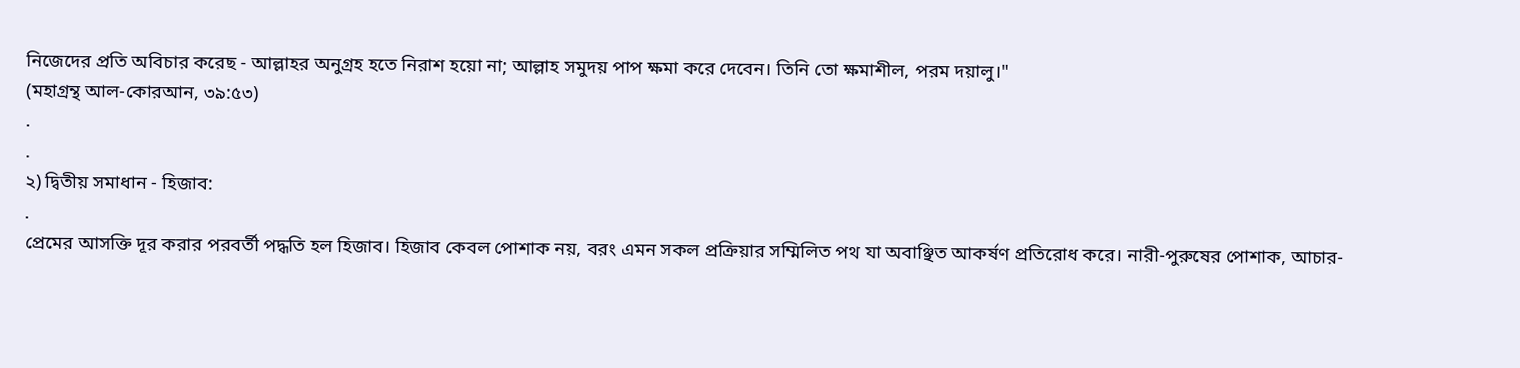নিজেদের প্রতি অবিচার করেছ - আল্লাহর অনুগ্রহ হতে নিরাশ হয়ো না; আল্লাহ সমুদয় পাপ ক্ষমা করে দেবেন। তিনি তো ক্ষমাশীল, পরম দয়ালু।"
(মহাগ্রন্থ আল-কোরআন, ৩৯:৫৩)
.
.
২) দ্বিতীয় সমাধান - হিজাব:
.
প্রেমের আসক্তি দূর করার পরবর্তী পদ্ধতি হল হিজাব। হিজাব কেবল পোশাক নয়, বরং এমন সকল প্রক্রিয়ার সম্মিলিত পথ যা অবাঞ্ছিত আকর্ষণ প্রতিরোধ করে। নারী-পুরুষের পোশাক, আচার-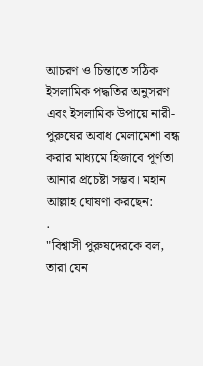আচরণ ও চিন্তাতে সঠিক ইসলামিক পদ্ধতির অনুসরণ এবং ইসলামিক উপায়ে নারী-পুরুষের অবাধ মেলামেশা বন্ধ করার মাধ্যমে হিজাবে পূর্ণতা আনার প্রচেষ্টা সম্ভব। মহান আল্লাহ ঘোষণা করছেন:
.
"বিশ্বাসী পুরুষদেরকে বল, তারা যেন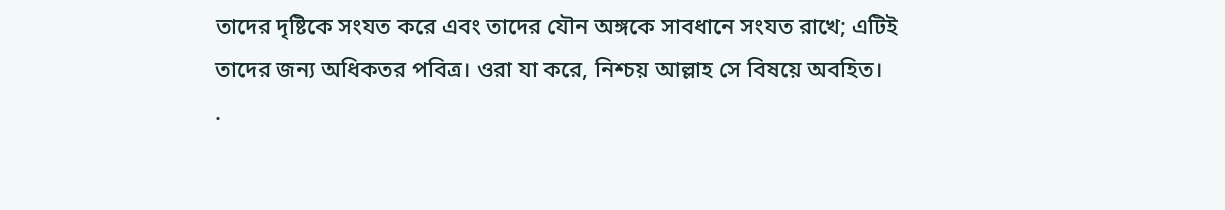তাদের দৃষ্টিকে সংযত করে এবং তাদের যৌন অঙ্গকে সাবধানে সংযত রাখে; এটিই তাদের জন্য অধিকতর পবিত্র। ওরা যা করে, নিশ্চয় আল্লাহ সে বিষয়ে অবহিত।
.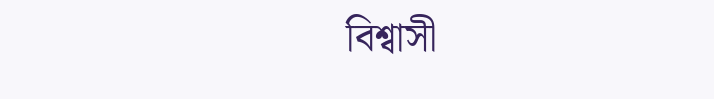বিশ্বাসী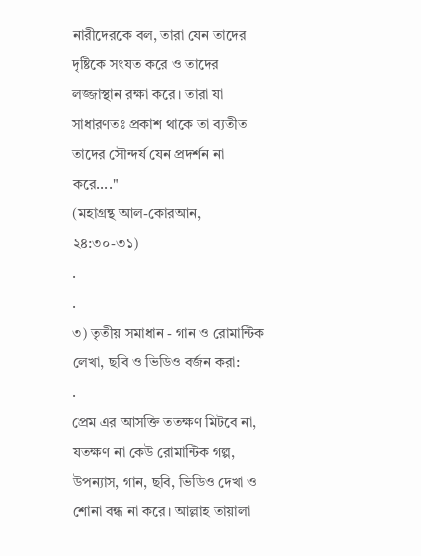নারীদেরকে বল, তারা যেন তাদের দৃষ্টিকে সংযত করে ও তাদের লজ্জাস্থান রক্ষা করে। তারা যা সাধারণতঃ প্রকাশ থাকে তা ব্যতীত তাদের সৌন্দর্য যেন প্রদর্শন না করে...."
(মহাগ্রন্থ আল-কোরআন, ২৪:৩০-৩১)
.
.
৩) তৃতীয় সমাধান - গান ও রোমান্টিক লেখা, ছবি ও ভিডিও বর্জন করা:
.
প্রেম এর আসক্তি ততক্ষণ মিটবে না, যতক্ষণ না কেউ রোমান্টিক গল্প, উপন্যাস, গান, ছবি, ভিডিও দেখা ও শোনা বন্ধ না করে। আল্লাহ তায়ালা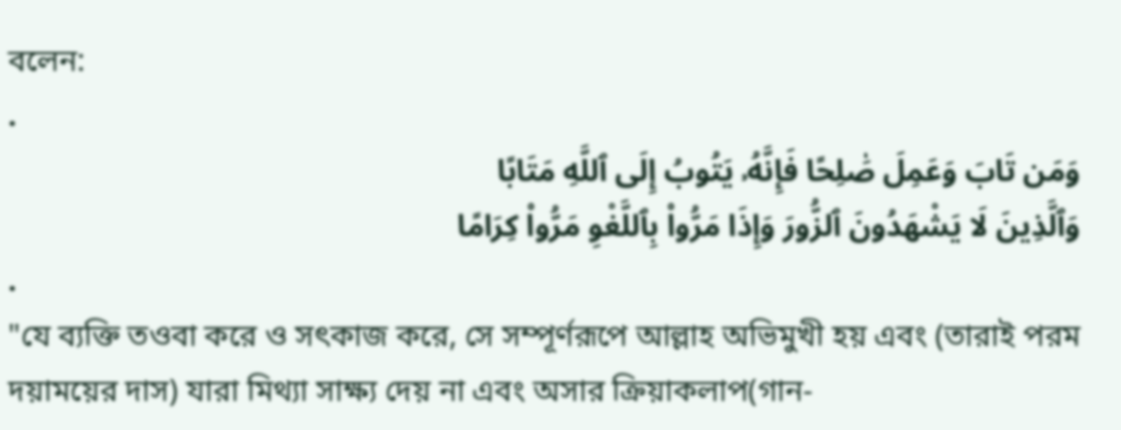বলেন:
.
وَمَن تَابَ وَعَمِلَ صَٰلِحًا فَإِنَّهُۥ يَتُوبُ إِلَى ٱللَّهِ مَتَابًا
وَٱلَّذِينَ لَا يَشْهَدُونَ ٱلزُّورَ وَإِذَا مَرُّوا۟ بِٱللَّغْوِ مَرُّوا۟ كِرَامًا
.
"যে ব্যক্তি তওবা করে ও সৎকাজ করে, সে সম্পূর্ণরূপে আল্লাহ অভিমুখী হয় এবং (তারাই পরম দয়াময়ের দাস) যারা মিথ্যা সাক্ষ্য দেয় না এবং অসার ক্রিয়াকলাপ(গান-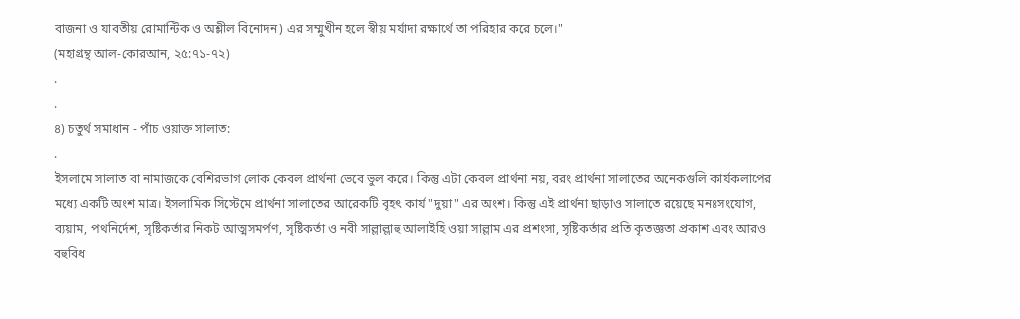বাজনা ও যাবতীয় রোমান্টিক ও অশ্লীল বিনোদন) এর সম্মুখীন হলে স্বীয় মর্যাদা রক্ষার্থে তা পরিহার করে চলে।"
(মহাগ্রন্থ আল-কোরআন, ২৫:৭১-৭২)
.
.
৪) চতুর্থ সমাধান - পাঁচ ওয়াক্ত সালাত:
.
ইসলামে সালাত বা নামাজকে বেশিরভাগ লোক কেবল প্রার্থনা ভেবে ভুল করে। কিন্তু এটা কেবল প্রার্থনা নয়, বরং প্রার্থনা সালাতের অনেকগুলি কার্যকলাপের মধ্যে একটি অংশ মাত্র। ইসলামিক সিস্টেমে প্রার্থনা সালাতের আরেকটি বৃহৎ কার্য "দুয়া" এর অংশ। কিন্তু এই প্রার্থনা ছাড়াও সালাতে রয়েছে মনঃসংযোগ, ব্যয়াম, পথনির্দেশ, সৃষ্টিকর্তার নিকট আত্মসমর্পণ, সৃষ্টিকর্তা ও নবী সাল্লাল্লাহু আলাইহি ওয়া সাল্লাম এর প্রশংসা, সৃষ্টিকর্তার প্রতি কৃতজ্ঞতা প্রকাশ এবং আরও বহুবিধ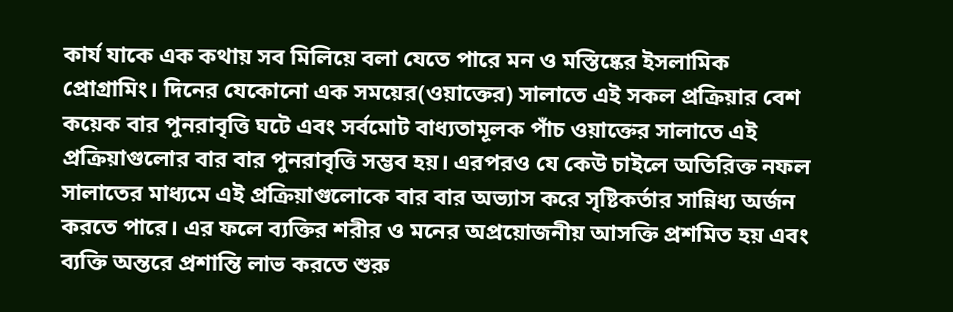কার্য যাকে এক কথায় সব মিলিয়ে বলা যেতে পারে মন ও মস্তিষ্কের ইসলামিক প্রোগ্রামিং। দিনের যেকোনো এক সময়ের(ওয়াক্তের) সালাতে এই সকল প্রক্রিয়ার বেশ কয়েক বার পুনরাবৃত্তি ঘটে এবং সর্বমোট বাধ্যতামূলক পাঁচ ওয়াক্তের সালাতে এই প্রক্রিয়াগুলোর বার বার পুনরাবৃত্তি সম্ভব হয়। এরপরও যে কেউ চাইলে অতিরিক্ত নফল সালাতের মাধ্যমে এই প্রক্রিয়াগুলোকে বার বার অভ্যাস করে সৃষ্টিকর্তার সান্নিধ্য অর্জন করতে পারে। এর ফলে ব্যক্তির শরীর ও মনের অপ্রয়োজনীয় আসক্তি প্রশমিত হয় এবং ব্যক্তি অন্তরে প্রশান্তি লাভ করতে শুরু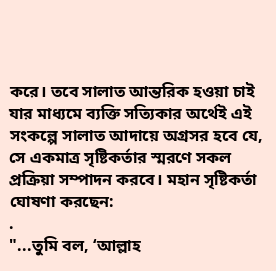করে। তবে সালাত আন্তরিক হওয়া চাই যার মাধ্যমে ব্যক্তি সত্যিকার অর্থেই এই সংকল্পে সালাত আদায়ে অগ্রসর হবে যে, সে একমাত্র সৃষ্টিকর্তার স্মরণে সকল প্রক্রিয়া সম্পাদন করবে। মহান সৃষ্টিকর্তা ঘোষণা করছেন:
.
"...তুমি বল, ‘আল্লাহ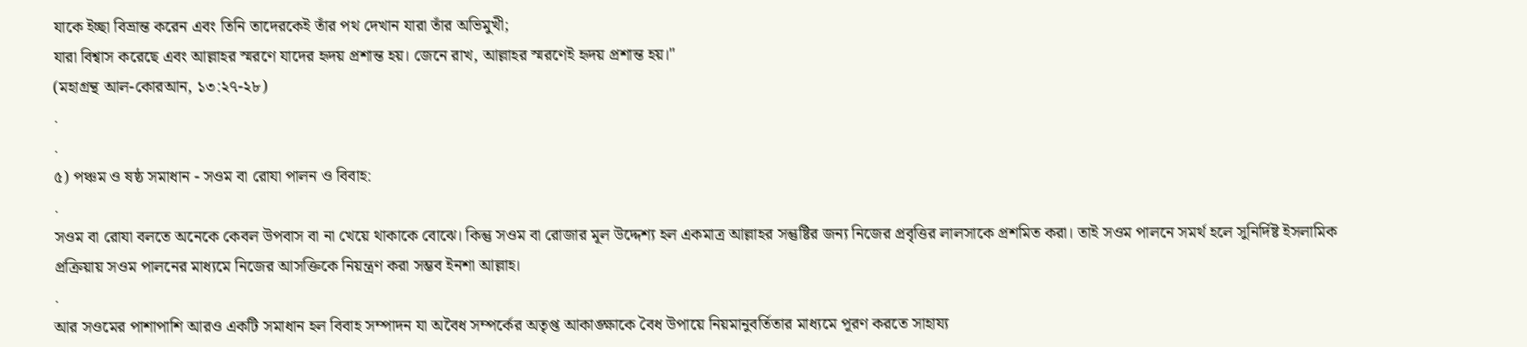যাকে ইচ্ছা বিভ্রান্ত করেন এবং তিনি তাদেরকেই তাঁর পথ দেখান যারা তাঁর অভিমুখী;
যারা বিশ্বাস করেছে এবং আল্লাহর স্মরণে যাদের হৃদয় প্রশান্ত হয়। জেনে রাখ, আল্লাহর স্মরণেই হৃদয় প্রশান্ত হয়।"
(মহাগ্রন্থ আল-কোরআন, ১৩:২৭-২৮)
.
.
৫) পঞ্চম ও ষষ্ঠ সমাধান - সওম বা রোযা পালন ও বিবাহ:
.
সওম বা রোযা বলতে অনেকে কেবল উপবাস বা না খেয়ে থাকাকে বোঝে। কিন্তু সওম বা রোজার মূল উদ্দেশ্য হল একমাত্র আল্লাহর সন্তুষ্টির জন্য নিজের প্রবৃত্তির লালসাকে প্রশমিত করা। তাই সওম পালনে সমর্থ হলে সুনির্দিষ্ট ইসলামিক প্রক্রিয়ায় সওম পালনের মাধ্যমে নিজের আসক্তিকে নিয়ন্ত্রণ করা সম্ভব ইনশা আল্লাহ।
.
আর সওমের পাশাপাশি আরও একটি সমাধান হল বিবাহ সম্পাদন যা অবৈধ সম্পর্কের অতৃপ্ত আকাঙ্ক্ষাকে বৈধ উপায়ে নিয়মানুবর্তিতার মাধ্যমে পূরণ করতে সাহায্য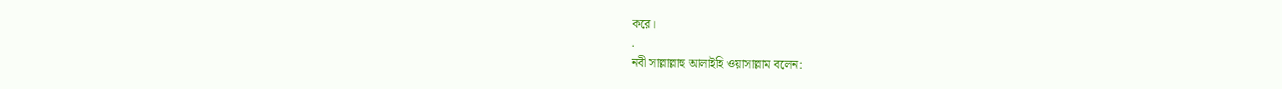করে।
.
নবী সাল্লাল্লাহু আলাইহি ওয়াসাল্লাম বলেন: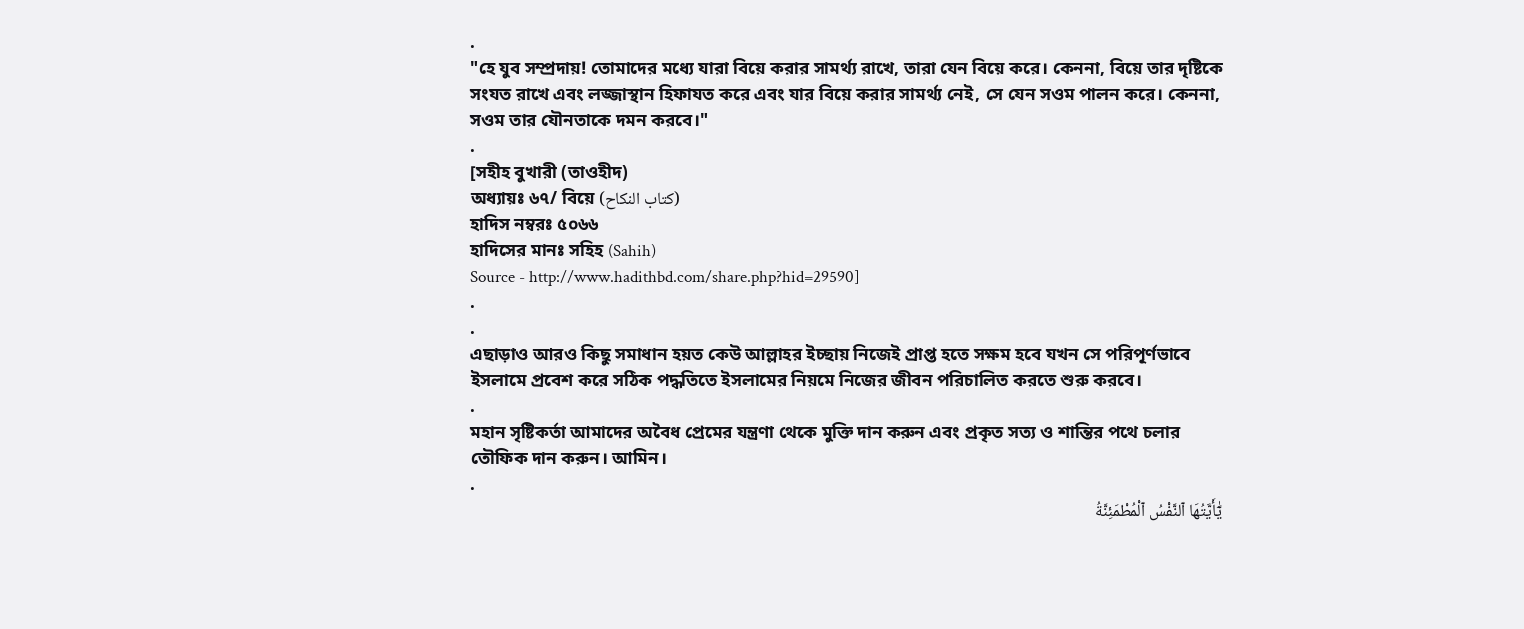.
"হে যুব সম্প্রদায়! তোমাদের মধ্যে যারা বিয়ে করার সামর্থ্য রাখে, তারা যেন বিয়ে করে। কেননা, বিয়ে তার দৃষ্টিকে সংযত রাখে এবং লজ্জাস্থান হিফাযত করে এবং যার বিয়ে করার সামর্থ্য নেই, সে যেন সওম পালন করে। কেননা, সওম তার যৌনতাকে দমন করবে।"
.
[সহীহ বুখারী (তাওহীদ)
অধ্যায়ঃ ৬৭/ বিয়ে (كتاب النكاح)
হাদিস নম্বরঃ ৫০৬৬
হাদিসের মানঃ সহিহ (Sahih)
Source - http://www.hadithbd.com/share.php?hid=29590]
.
.
এছাড়াও আরও কিছু সমাধান হয়ত কেউ আল্লাহর ইচ্ছায় নিজেই প্রাপ্ত হতে সক্ষম হবে যখন সে পরিপূর্ণভাবে ইসলামে প্রবেশ করে সঠিক পদ্ধতিতে ইসলামের নিয়মে নিজের জীবন পরিচালিত করতে শুরু করবে।
.
মহান সৃষ্টিকর্তা আমাদের অবৈধ প্রেমের যন্ত্রণা থেকে মুক্তি দান করুন এবং প্রকৃত সত্য ও শান্তির পথে চলার তৌফিক দান করুন। আমিন।
.
يَٰٓأَيَّتُهَا ٱلنَّفْسُ ٱلْمُطْمَئِنَّةُ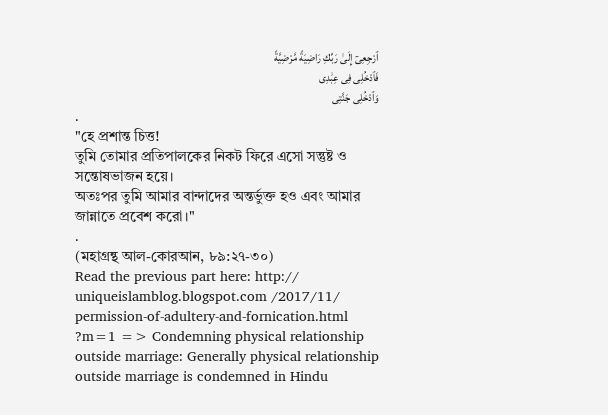ٱرْجِعِىٓ إِلَىٰ رَبِّكِ رَاضِيَةً مَّرْضِيَّةً
فَٱدْخُلِى فِى عِبَٰدِى
وَٱدْخُلِى جَنَّتِى
.
"হে প্রশান্ত চিত্ত!
তুমি তোমার প্রতিপালকের নিকট ফিরে এসো সন্তুষ্ট ও সন্তোষভাজন হয়ে।
অতঃপর তুমি আমার বান্দাদের অন্তর্ভুক্ত হও এবং আমার জান্নাতে প্রবেশ করো।"
.
(মহাগ্রন্থ আল-কোরআন, ৮৯:২৭-৩০)
Read the previous part here: http:// uniqueislamblog.blogspot.com /2017/11/ permission-of-adultery-and-fornication.html ?m=1 => Condemning physical relationship outside marriage: Generally physical relationship outside marriage is condemned in Hindu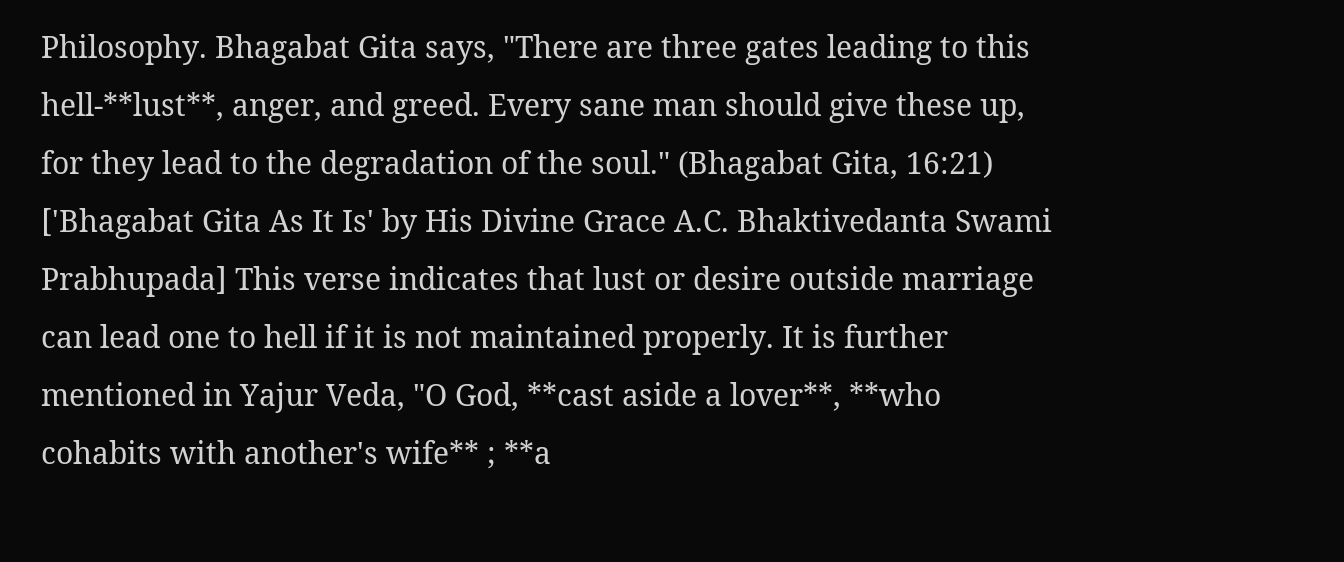Philosophy. Bhagabat Gita says, "There are three gates leading to this hell-**lust**, anger, and greed. Every sane man should give these up, for they lead to the degradation of the soul." (Bhagabat Gita, 16:21) ['Bhagabat Gita As It Is' by His Divine Grace A.C. Bhaktivedanta Swami Prabhupada] This verse indicates that lust or desire outside marriage can lead one to hell if it is not maintained properly. It is further mentioned in Yajur Veda, "O God, **cast aside a lover**, **who cohabits with another's wife** ; **a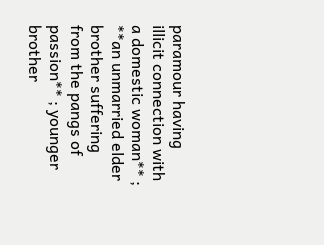paramour having illicit connection with a domestic woman** ; **an unmarried elder brother suffering from the pangs of passion** ; younger brother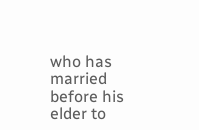who has married before his elder to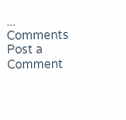...
Comments
Post a Comment